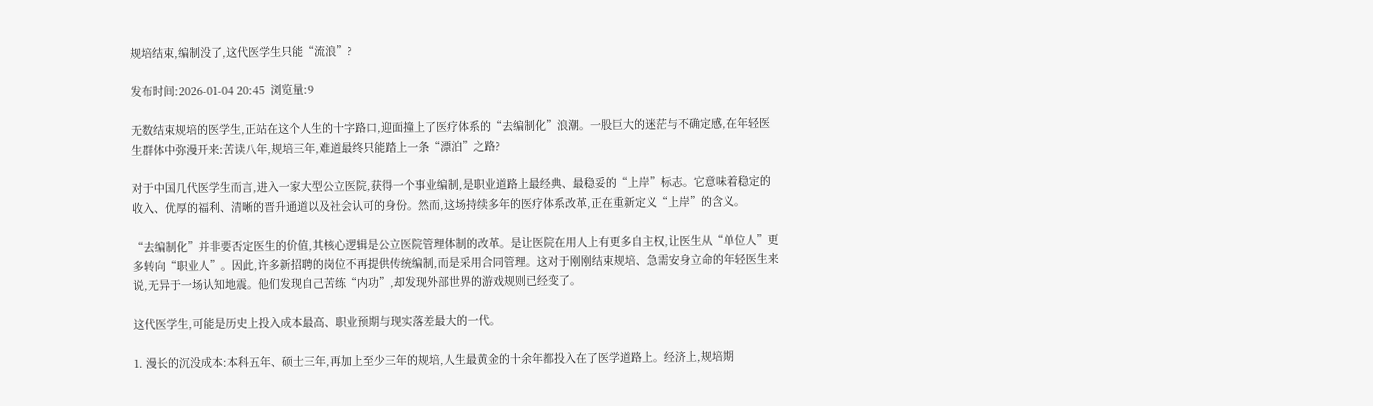规培结束,编制没了,这代医学生只能“流浪”?

发布时间:2026-01-04 20:45  浏览量:9

无数结束规培的医学生,正站在这个人生的十字路口,迎面撞上了医疗体系的“去编制化”浪潮。一股巨大的迷茫与不确定感,在年轻医生群体中弥漫开来:苦读八年,规培三年,难道最终只能踏上一条“漂泊”之路?

对于中国几代医学生而言,进入一家大型公立医院,获得一个事业编制,是职业道路上最经典、最稳妥的“上岸”标志。它意味着稳定的收入、优厚的福利、清晰的晋升通道以及社会认可的身份。然而,这场持续多年的医疗体系改革,正在重新定义“上岸”的含义。

“去编制化”并非要否定医生的价值,其核心逻辑是公立医院管理体制的改革。是让医院在用人上有更多自主权,让医生从“单位人”更多转向“职业人”。因此,许多新招聘的岗位不再提供传统编制,而是采用合同管理。这对于刚刚结束规培、急需安身立命的年轻医生来说,无异于一场认知地震。他们发现自己苦练“内功”,却发现外部世界的游戏规则已经变了。

这代医学生,可能是历史上投入成本最高、职业预期与现实落差最大的一代。

1. 漫长的沉没成本:本科五年、硕士三年,再加上至少三年的规培,人生最黄金的十余年都投入在了医学道路上。经济上,规培期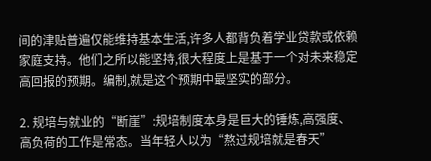间的津贴普遍仅能维持基本生活,许多人都背负着学业贷款或依赖家庭支持。他们之所以能坚持,很大程度上是基于一个对未来稳定高回报的预期。编制,就是这个预期中最坚实的部分。

2. 规培与就业的“断崖”:规培制度本身是巨大的锤炼,高强度、高负荷的工作是常态。当年轻人以为“熬过规培就是春天”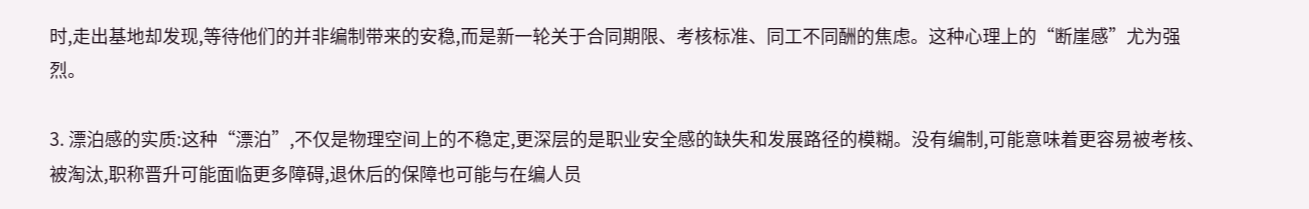时,走出基地却发现,等待他们的并非编制带来的安稳,而是新一轮关于合同期限、考核标准、同工不同酬的焦虑。这种心理上的“断崖感”尤为强烈。

3. 漂泊感的实质:这种“漂泊”,不仅是物理空间上的不稳定,更深层的是职业安全感的缺失和发展路径的模糊。没有编制,可能意味着更容易被考核、被淘汰,职称晋升可能面临更多障碍,退休后的保障也可能与在编人员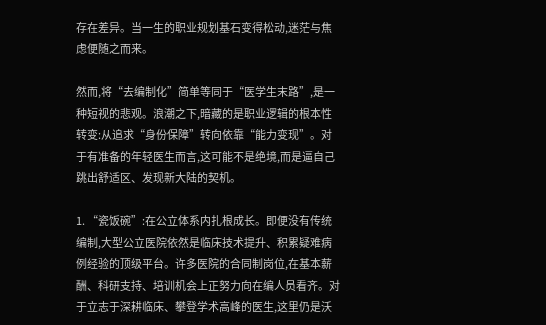存在差异。当一生的职业规划基石变得松动,迷茫与焦虑便随之而来。

然而,将“去编制化”简单等同于“医学生末路”,是一种短视的悲观。浪潮之下,暗藏的是职业逻辑的根本性转变:从追求“身份保障”转向依靠“能力变现”。对于有准备的年轻医生而言,这可能不是绝境,而是逼自己跳出舒适区、发现新大陆的契机。

1. “瓷饭碗”:在公立体系内扎根成长。即便没有传统编制,大型公立医院依然是临床技术提升、积累疑难病例经验的顶级平台。许多医院的合同制岗位,在基本薪酬、科研支持、培训机会上正努力向在编人员看齐。对于立志于深耕临床、攀登学术高峰的医生,这里仍是沃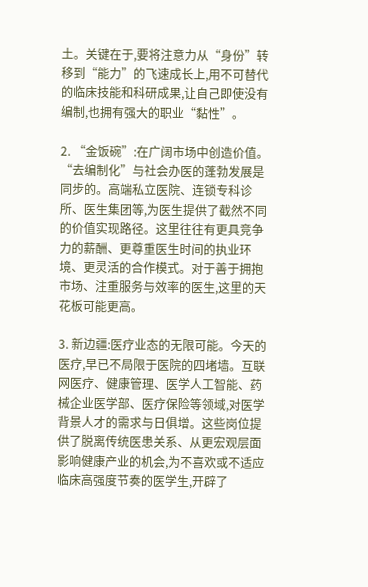土。关键在于,要将注意力从“身份”转移到“能力”的飞速成长上,用不可替代的临床技能和科研成果,让自己即使没有编制,也拥有强大的职业“黏性”。

2. “金饭碗”:在广阔市场中创造价值。“去编制化”与社会办医的蓬勃发展是同步的。高端私立医院、连锁专科诊所、医生集团等,为医生提供了截然不同的价值实现路径。这里往往有更具竞争力的薪酬、更尊重医生时间的执业环境、更灵活的合作模式。对于善于拥抱市场、注重服务与效率的医生,这里的天花板可能更高。

3. 新边疆:医疗业态的无限可能。今天的医疗,早已不局限于医院的四堵墙。互联网医疗、健康管理、医学人工智能、药械企业医学部、医疗保险等领域,对医学背景人才的需求与日俱增。这些岗位提供了脱离传统医患关系、从更宏观层面影响健康产业的机会,为不喜欢或不适应临床高强度节奏的医学生,开辟了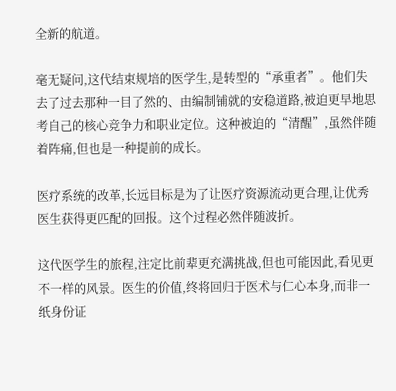全新的航道。

毫无疑问,这代结束规培的医学生,是转型的“承重者”。他们失去了过去那种一目了然的、由编制铺就的安稳道路,被迫更早地思考自己的核心竞争力和职业定位。这种被迫的“清醒”,虽然伴随着阵痛,但也是一种提前的成长。

医疗系统的改革,长远目标是为了让医疗资源流动更合理,让优秀医生获得更匹配的回报。这个过程必然伴随波折。

这代医学生的旅程,注定比前辈更充满挑战,但也可能因此,看见更不一样的风景。医生的价值,终将回归于医术与仁心本身,而非一纸身份证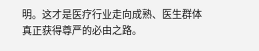明。这才是医疗行业走向成熟、医生群体真正获得尊严的必由之路。